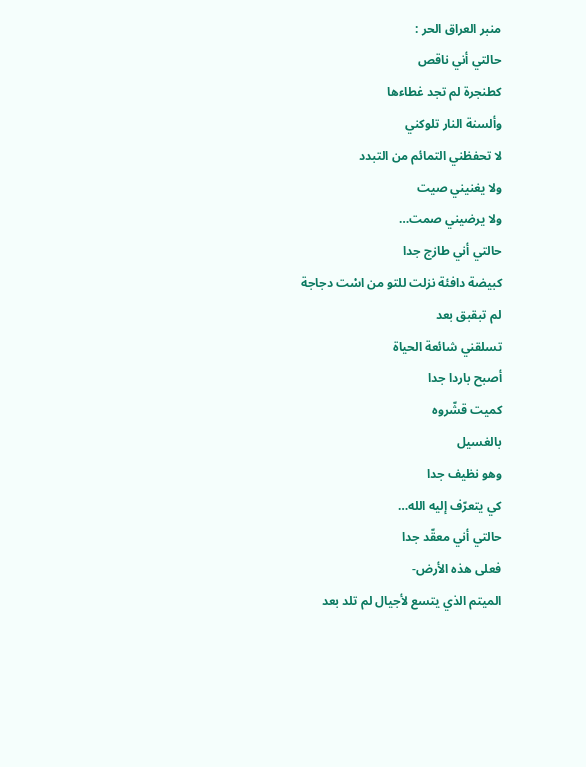منبر العراق الحر :
حالتي أني ناقص
كطنجرة لم تجد غطاءها
وألسنة النار تلوكني
لا تحفظني التمائم من التبدد
ولا يغنيني صيت
ولا يرضيني صمت…
حالتي أني طازج جدا
كبيضة دافئة نزلت للتو من اسْت دجاجة
لم تبقبق بعد
تسلقني شائعة الحياة
أصبح باردا جدا
كميت قشّروه
بالغسيل
وهو نظيف جدا
كي يتعرّف إليه الله…
حالتي أني معقّد جدا
فعلى هذه الأرض-
الميتم الذي يتسع لأجيال لم تلد بعد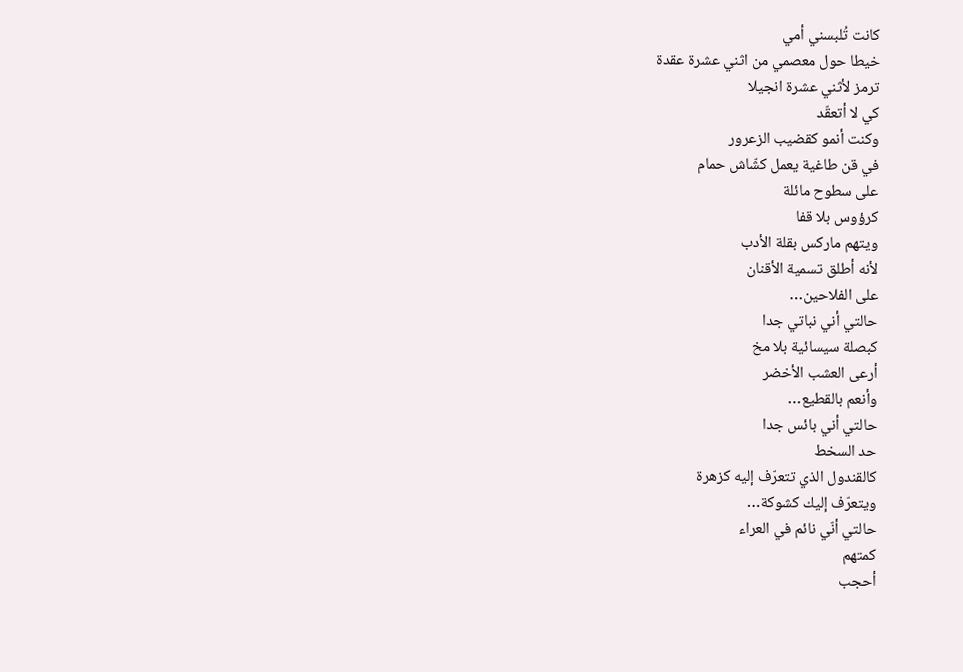كانت تُلبسني أمي
خيطا حول معصمي من اثني عشرة عقدة
ترمز لأثني عشرة انجيلا
كي لا أتعقّد
وكنت أنمو كقضيب الزعرور
في قن طاغية يعمل كشّاش حمام
على سطوح مائلة
كرؤوس بلا قفا
ويتهم ماركس بقلة الأدب
لأنه أطلق تسمية الأقنان
على الفلاحين…
حالتي أني نباتي جدا
كبصلة سيسائية بلا مخ
أرعى العشب الأخضر
وأنعم بالقطيع…
حالتي أني بائس جدا
حد السخط
كالقندول الذي تتعرّف إليه كزهرة
ويتعرّف إليك كشوكة…
حالتي أنّي نائم في العراء
كمتهم
أحجب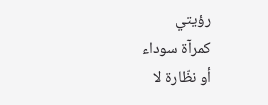رؤيتي
كمرآة سوداء
أو نظّارة لا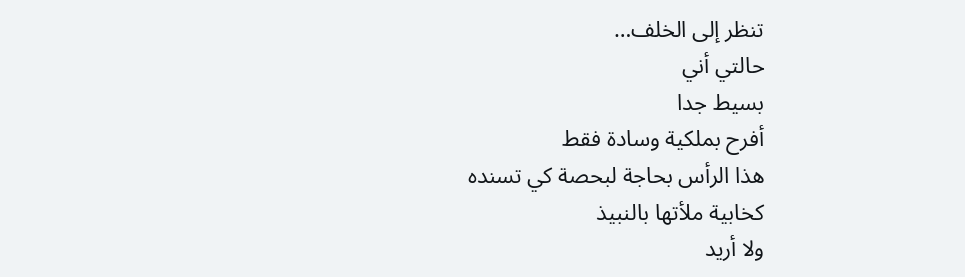تنظر إلى الخلف…
حالتي أني
بسيط جدا
أفرح بملكية وسادة فقط
هذا الرأس بحاجة لبحصة كي تسنده
كخابية ملأتها بالنبيذ
ولا أريد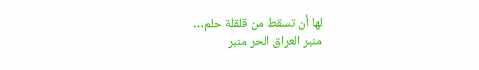لها أن تسقط من قلقلة حلم…
منبر العراق الحر منبر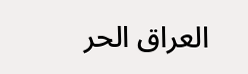العراق الحر